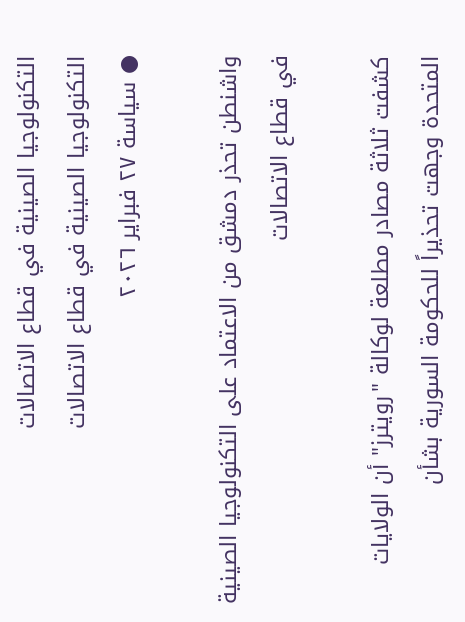التكنولوجيا الصينية في قطاع الاتصالات
التكنولوجيا الصينية في قطاع الاتصالات
● سياسة ٢٧ فبراير ٢٠٢٦

واشنطن تحذر دمشق من الاعتماد على التكنولوجيا الصينية في قطاع الاتصالات

كشفت ثلاثة مصادر مطلعة لوكالة "رويترز" أن الولايات المتحدة وجهت تحذيراً للحكومة السورية بشأن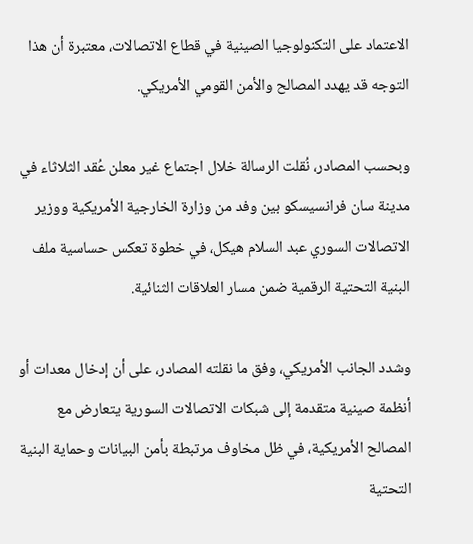الاعتماد على التكنولوجيا الصينية في قطاع الاتصالات، معتبرة أن هذا التوجه قد يهدد المصالح والأمن القومي الأمريكي.

وبحسب المصادر، نُقلت الرسالة خلال اجتماع غير معلن عُقد الثلاثاء في مدينة سان فرانسيسكو بين وفد من وزارة الخارجية الأمريكية ووزير الاتصالات السوري عبد السلام هيكل، في خطوة تعكس حساسية ملف البنية التحتية الرقمية ضمن مسار العلاقات الثنائية.

وشدد الجانب الأمريكي، وفق ما نقلته المصادر، على أن إدخال معدات أو أنظمة صينية متقدمة إلى شبكات الاتصالات السورية يتعارض مع المصالح الأمريكية، في ظل مخاوف مرتبطة بأمن البيانات وحماية البنية التحتية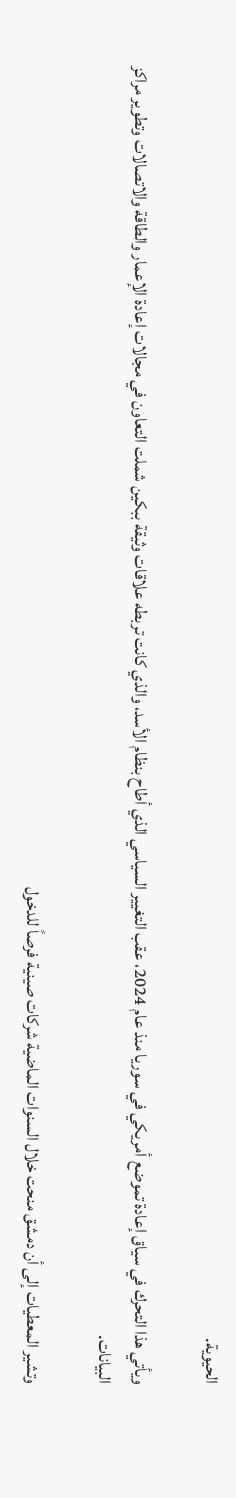الحيوية.

ويأتي هذا التحرك في سياق إعادة تموضع أمريكي في سوريا منذ عام 2024، عقب التغيير السياسي الذي أطاح بنظام الأسد، والذي كانت تربطه علاقات وثيقة ببكين شملت التعاون في مجالات إعادة الإعمار والطاقة والاتصالات وتطوير مراكز البيانات.

وتشير المعطيات إلى أن دمشق منحت خلال السنوات الماضية شركات صينية فرصاً للدخول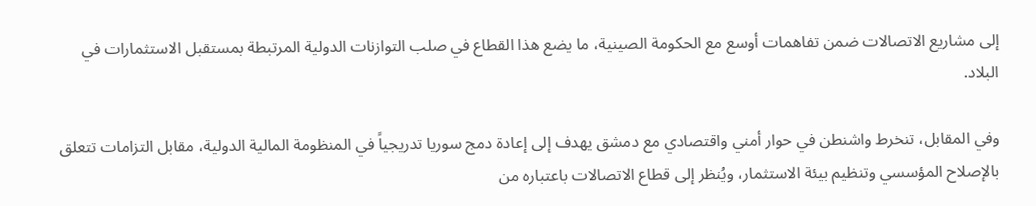إلى مشاريع الاتصالات ضمن تفاهمات أوسع مع الحكومة الصينية، ما يضع هذا القطاع في صلب التوازنات الدولية المرتبطة بمستقبل الاستثمارات في البلاد.

وفي المقابل، تنخرط واشنطن في حوار أمني واقتصادي مع دمشق يهدف إلى إعادة دمج سوريا تدريجياً في المنظومة المالية الدولية، مقابل التزامات تتعلق بالإصلاح المؤسسي وتنظيم بيئة الاستثمار، ويُنظر إلى قطاع الاتصالات باعتباره من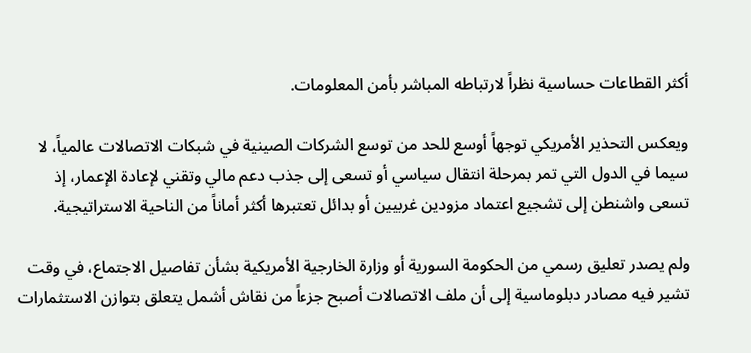أكثر القطاعات حساسية نظراً لارتباطه المباشر بأمن المعلومات.

ويعكس التحذير الأمريكي توجهاً أوسع للحد من توسع الشركات الصينية في شبكات الاتصالات عالمياً، لا سيما في الدول التي تمر بمرحلة انتقال سياسي أو تسعى إلى جذب دعم مالي وتقني لإعادة الإعمار، إذ تسعى واشنطن إلى تشجيع اعتماد مزودين غربيين أو بدائل تعتبرها أكثر أماناً من الناحية الاستراتيجية.

ولم يصدر تعليق رسمي من الحكومة السورية أو وزارة الخارجية الأمريكية بشأن تفاصيل الاجتماع، في وقت تشير فيه مصادر دبلوماسية إلى أن ملف الاتصالات أصبح جزءاً من نقاش أشمل يتعلق بتوازن الاستثمارات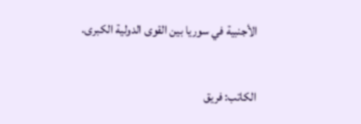الأجنبية في سوريا بين القوى الدولية الكبرى.

الكاتب: فريق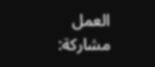العمل
مشاركة: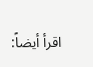اقرأ أيضاً: